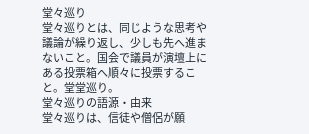堂々巡り
堂々巡りとは、同じような思考や議論が繰り返し、少しも先へ進まないこと。国会で議員が演壇上にある投票箱へ順々に投票すること。堂堂巡り。
堂々巡りの語源・由来
堂々巡りは、信徒や僧侶が願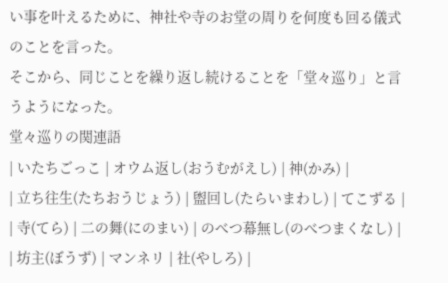い事を叶えるために、神社や寺のお堂の周りを何度も回る儀式のことを言った。
そこから、同じことを繰り返し続けることを「堂々巡り」と言うようになった。
堂々巡りの関連語
| いたちごっこ | オウム返し(おうむがえし) | 神(かみ) |
| 立ち往生(たちおうじょう) | 盥回し(たらいまわし) | てこずる |
| 寺(てら) | 二の舞(にのまい) | のべつ幕無し(のべつまくなし) |
| 坊主(ぼうず) | マンネリ | 社(やしろ) |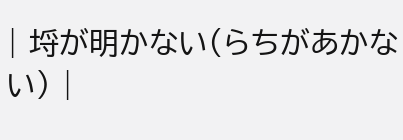| 埒が明かない(らちがあかない) |